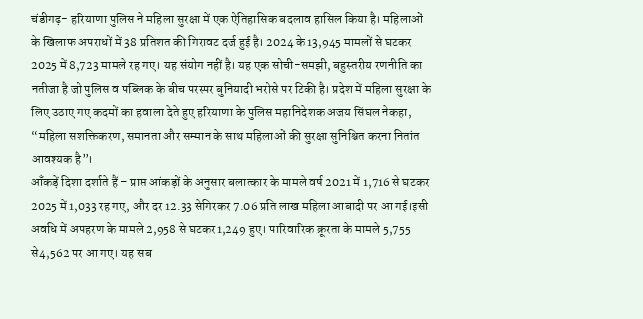चंडीगढ़- हरियाणा पुलिस ने महिला सुरक्षा में एक ऐतिहासिक बदलाव हासिल किया है। महिलाओं के खिलाफ अपराधों में 38 प्रतिशत की गिरावट दर्ज हुई है। 2024 के13,945 मामलों से घटकर 2025 में 8,723 मामले रह गए। यह संयोग नहीं है। यह एक सोची-समझी, बहुस्तरीय रणनीति का नतीजा है जो पुलिस व पब्लिक के बीच परस्पर बुनियादी भरोसे पर टिकी है। प्रदेश में महिला सुरक्षा के लिए उठाए गए कदमों का हवाला देते हुए हरियाणा के पुलिस महानिदेशक अजय सिंघल नेकहा, “महिला सशक्तिकरण, समानता और सम्मान के साथ महिलाओं की सुरक्षा सुनिश्चित करना नितांत आवश्यक है”।
आँकड़ें दिशा दर्शाते हैं – प्राप्त आंकड़ों के अनुसार बलात्कार के मामले वर्ष 2021 में 1,716 से घटकर 2025 में 1,033 रह गए, और दर 12.33 सेगिरकर 7.06 प्रति लाख महिला आबादी पर आ गई।इसी अवधि में अपहरण के मामले 2,958 से घटकर1,249 हुए। पारिवारिक क्रूरता के मामले 5,755 से4,562 पर आ गए। यह सब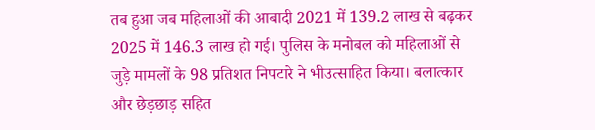तब हुआ जब महिलाओं की आबादी 2021 में 139.2 लाख से बढ़कर 2025 में 146.3 लाख हो गई। पुलिस के मनोबल को महिलाओं से जुड़े मामलों के 98 प्रतिशत निपटारे ने भीउत्साहित किया। बलात्कार और छेड़छाड़ सहित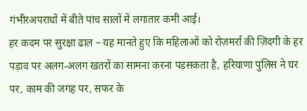गंभीरअपराधों में बीते पांच सालों में लगातार कमी आई।
हर कदम पर सुरक्षा ढाल – यह मानते हुए कि महिलाओं को रोज़मर्रा की ज़िंदगी के हर पड़ाव पर अलग-अलग खतरों का सामना करना पड़सकता है, हरियाणा पुलिस ने घर पर, काम की जगह पर, सफर के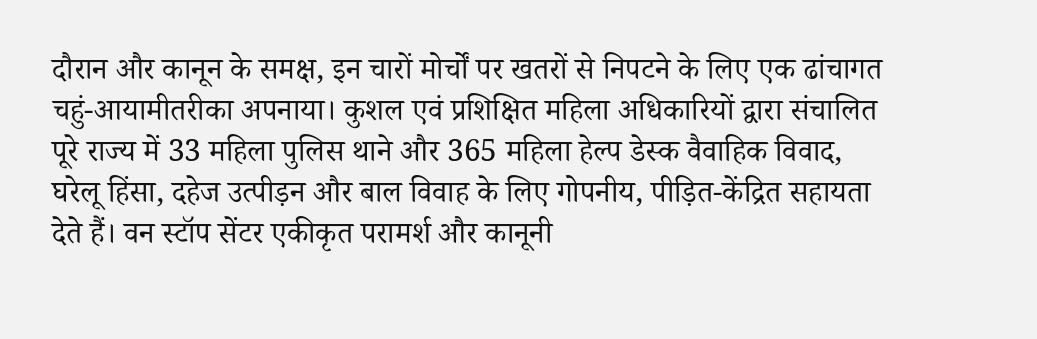दौरान और कानून के समक्ष, इन चारों मोर्चों पर खतरों से निपटने के लिए एक ढांचागत चहुं-आयामीतरीका अपनाया। कुशल एवं प्रशिक्षित महिला अधिकारियों द्वारा संचालित पूरे राज्य में 33 महिला पुलिस थाने और 365 महिला हेल्प डेस्क वैवाहिक विवाद, घरेलू हिंसा, दहेज उत्पीड़न और बाल विवाह के लिए गोपनीय, पीड़ित-केंद्रित सहायता देते हैं। वन स्टॉप सेंटर एकीकृत परामर्श और कानूनी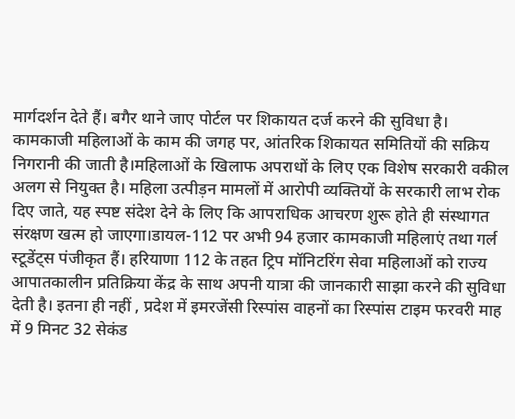मार्गदर्शन देते हैं। बगैर थाने जाए पोर्टल पर शिकायत दर्ज करने की सुविधा है।
कामकाजी महिलाओं के काम की जगह पर, आंतरिक शिकायत समितियों की सक्रिय निगरानी की जाती है।महिलाओं के खिलाफ अपराधों के लिए एक विशेष सरकारी वकील अलग से नियुक्त है। महिला उत्पीड़न मामलों में आरोपी व्यक्तियों के सरकारी लाभ रोक दिए जाते, यह स्पष्ट संदेश देने के लिए कि आपराधिक आचरण शुरू होते ही संस्थागत संरक्षण खत्म हो जाएगा।डायल-112 पर अभी 94 हजार कामकाजी महिलाएं तथा गर्ल स्टूडेंट्स पंजीकृत हैं। हरियाणा 112 के तहत ट्रिप मॉनिटरिंग सेवा महिलाओं को राज्य आपातकालीन प्रतिक्रिया केंद्र के साथ अपनी यात्रा की जानकारी साझा करने की सुविधा देती है। इतना ही नहीं , प्रदेश में इमरजेंसी रिस्पांस वाहनों का रिस्पांस टाइम फरवरी माह में 9 मिनट 32 सेकंड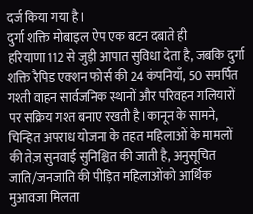दर्ज किया गया है।
दुर्गा शक्ति मोबाइल ऐप एक बटन दबाते ही हरियाणा112 से जुड़ी आपात सुविधा देता है, जबकि दुर्गा शक्ति रैपिड एक्शन फोर्स की 24 कंपनियाँ, 50 समर्पित गश्ती वाहन सार्वजनिक स्थानों और परिवहन गलियारों पर सक्रिय गश्त बनाए रखती है।कानून के सामने, चिन्हित अपराध योजना के तहत महिलाओं के मामलों की तेज़ सुनवाई सुनिश्चित की जाती है, अनुसूचित जाति/जनजाति की पीड़ित महिलाओंको आर्थिक मुआवजा मिलता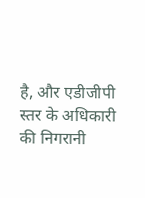है, और एडीजीपी स्तर के अधिकारी की निगरानी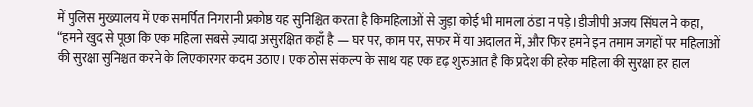में पुलिस मुख्यालय में एक समर्पित निगरानी प्रकोष्ठ यह सुनिश्चित करता है किमहिलाओं से जुड़ा कोई भी मामला ठंडा न पड़े।डीजीपी अजय सिंघल ने कहा, “हमने खुद से पूछा कि एक महिला सबसे ज़्यादा असुरक्षित कहाँ है — घर पर, काम पर, सफर में या अदालत में, और फिर हमने इन तमाम जगहों पर महिलाओं की सुरक्षा सुनिश्चत करने के लिएकारगर कदम उठाए। एक ठोस संकल्प के साथ यह एक दृढ़ शुरुआत है कि प्रदेश की हरेक महिला की सुरक्षा हर हाल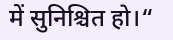में सुनिश्चित हो।“